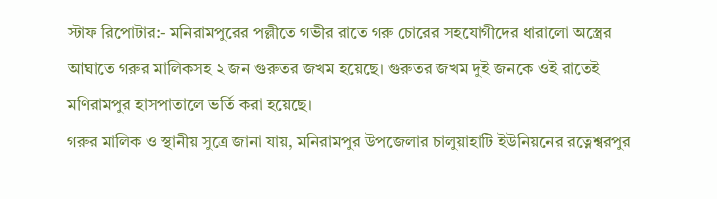স্টাফ রিপোটার:- মনিরামপুরের পল্লীতে গভীর রাতে গরু চোরের সহযোগীদের ধারালো অস্ত্রের আঘাতে গরুর মালিকসহ ২ জন গুরুতর জখম হয়েছে। গুরুতর জখম দুই জনকে ওই রাতেই মণিরামপুর হাসপাতালে ভর্তি করা হয়েছে।
গরুর মালিক ও স্থানীয় সুত্রে জানা যায়, মনিরামপুর উপজেলার চালুয়াহাটি ইউনিয়নের রত্নেশ্বরপুর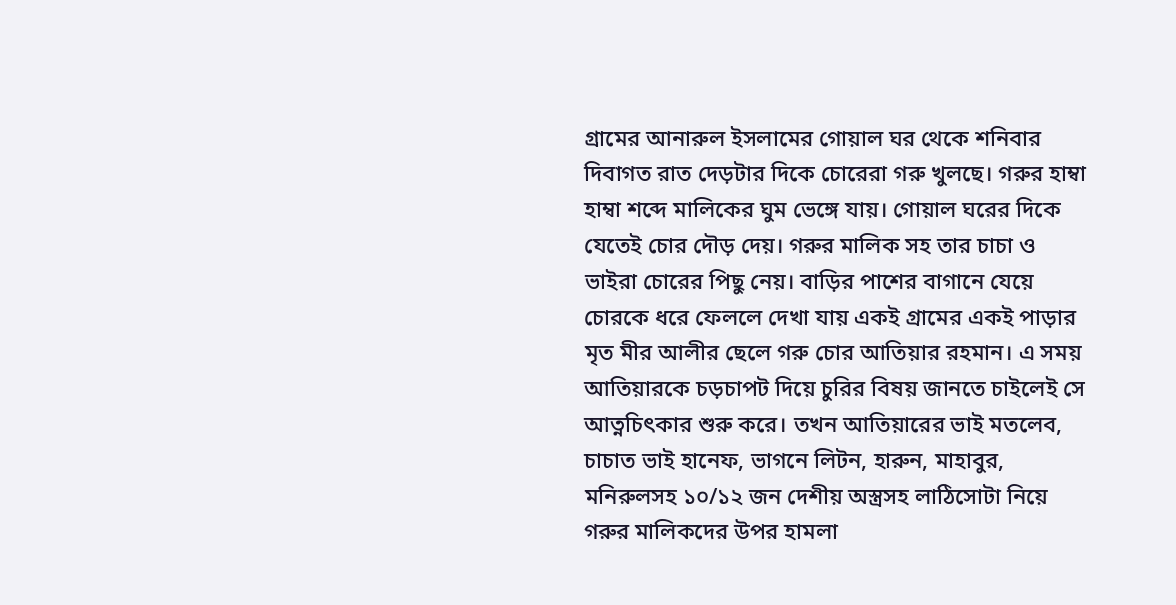গ্রামের আনারুল ইসলামের গোয়াল ঘর থেকে শনিবার দিবাগত রাত দেড়টার দিকে চোরেরা গরু খুলছে। গরুর হাম্বা হাম্বা শব্দে মালিকের ঘুম ভেঙ্গে যায়। গোয়াল ঘরের দিকে যেতেই চোর দৌড় দেয়। গরুর মালিক সহ তার চাচা ও ভাইরা চোরের পিছু নেয়। বাড়ির পাশের বাগানে যেয়ে চোরকে ধরে ফেললে দেখা যায় একই গ্রামের একই পাড়ার মৃত মীর আলীর ছেলে গরু চোর আতিয়ার রহমান। এ সময় আতিয়ারকে চড়চাপট দিয়ে চুরির বিষয় জানতে চাইলেই সে আত্নচিৎকার শুরু করে। তখন আতিয়ারের ভাই মতলেব, চাচাত ভাই হানেফ, ভাগনে লিটন, হারুন, মাহাবুর, মনিরুলসহ ১০/১২ জন দেশীয় অস্ত্রসহ লাঠিসোটা নিয়ে গরুর মালিকদের উপর হামলা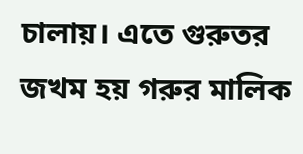চালায়। এতে গুরুতর জখম হয় গরুর মালিক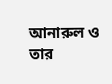আনারুল ও তার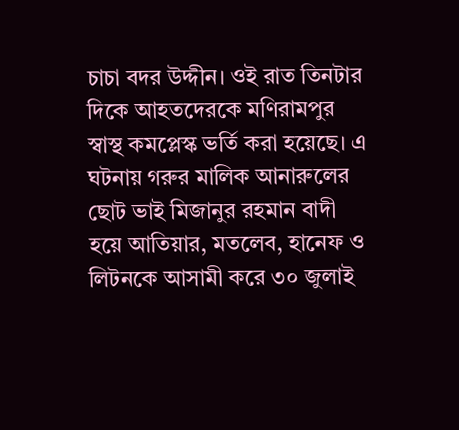চাচা বদর উদ্দীন। ওই রাত তিনটার দিকে আহতদেরকে মণিরামপুর স্বাস্থ কমপ্লেস্ক ভর্তি করা হয়েছে। এ ঘটনায় গরুর মালিক আনারুলের ছোট ভাই মিজানুর রহমান বাদী হয়ে আতিয়ার, মতলেব, হানেফ ও লিটনকে আসামী করে ৩০ জুলাই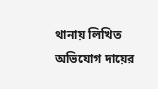থানায় লিখিত অভিযোগ দায়ের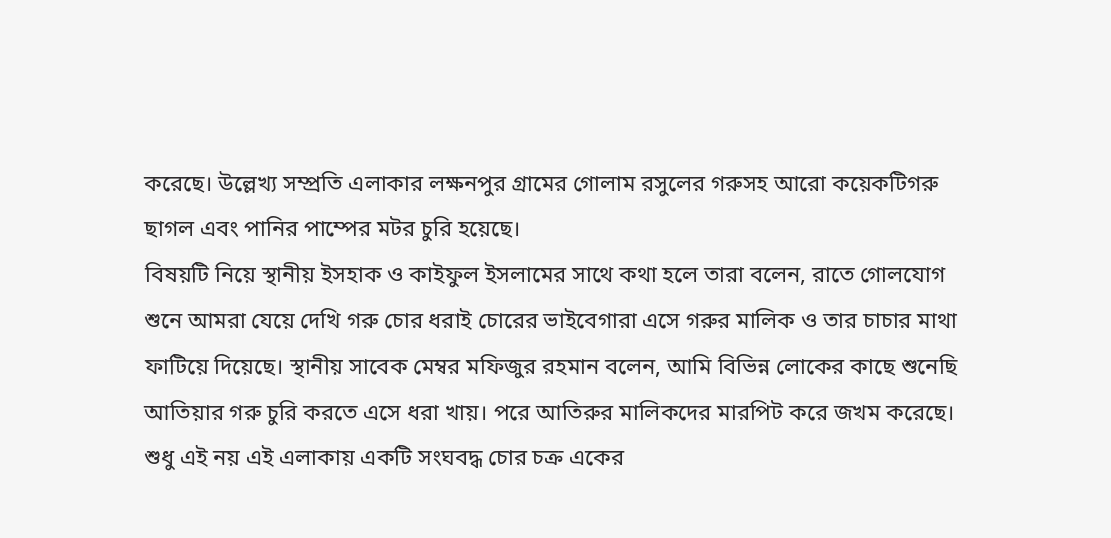করেছে। উল্লেখ্য সম্প্রতি এলাকার লক্ষনপুর গ্রামের গোলাম রসুলের গরুসহ আরো কয়েকটিগরু ছাগল এবং পানির পাম্পের মটর চুরি হয়েছে।
বিষয়টি নিয়ে স্থানীয় ইসহাক ও কাইফুল ইসলামের সাথে কথা হলে তারা বলেন, রাতে গোলযোগ শুনে আমরা যেয়ে দেখি গরু চোর ধরাই চোরের ভাইবেগারা এসে গরুর মালিক ও তার চাচার মাথা ফাটিয়ে দিয়েছে। স্থানীয় সাবেক মেম্বর মফিজুর রহমান বলেন, আমি বিভিন্ন লোকের কাছে শুনেছি আতিয়ার গরু চুরি করতে এসে ধরা খায়। পরে আতিরুর মালিকদের মারপিট করে জখম করেছে। শুধু এই নয় এই এলাকায় একটি সংঘবদ্ধ চোর চক্র একের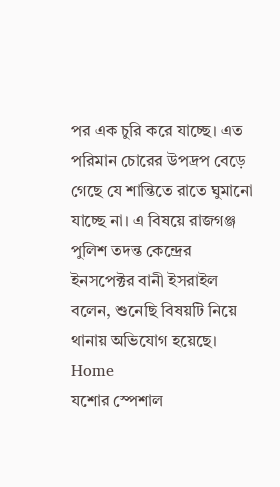পর এক চুরি করে যাচ্ছে। এত পরিমান চোরের উপদ্রপ বেড়ে গেছে যে শান্তিতে রাতে ঘুমানো যাচ্ছে না। এ বিষয়ে রাজগঞ্জ পুলিশ তদন্ত কেন্দ্রের ইনসপেক্টর বানী ইসরাইল বলেন, শুনেছি বিষয়টি নিয়ে থানায় অভিযোগ হয়েছে।
Home
যশোর স্পেশাল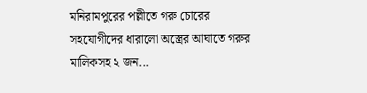মনিরামপুরের পল্লীতে গরু চোরের সহযোগীদের ধারালো অস্ত্রের আঘাতে গরুর মালিকসহ ২ জন...